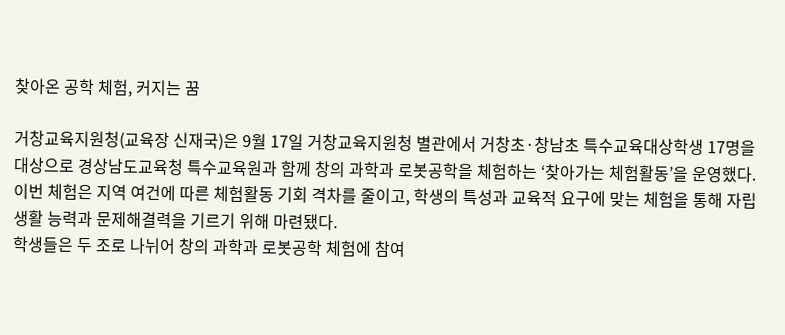찾아온 공학 체험, 커지는 꿈

거창교육지원청(교육장 신재국)은 9월 17일 거창교육지원청 별관에서 거창초·창남초 특수교육대상학생 17명을 대상으로 경상남도교육청 특수교육원과 함께 창의 과학과 로봇공학을 체험하는 ‘찾아가는 체험활동’을 운영했다.
이번 체험은 지역 여건에 따른 체험활동 기회 격차를 줄이고, 학생의 특성과 교육적 요구에 맞는 체험을 통해 자립생활 능력과 문제해결력을 기르기 위해 마련됐다.
학생들은 두 조로 나뉘어 창의 과학과 로봇공학 체험에 참여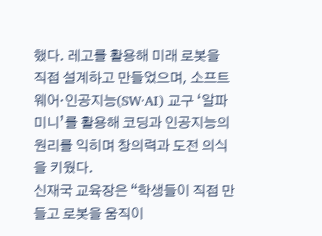했다. 레고를 활용해 미래 로봇을 직접 설계하고 만들었으며, 소프트웨어·인공지능(SW·AI) 교구 ‘알파미니’를 활용해 코딩과 인공지능의 원리를 익히며 창의력과 도전 의식을 키웠다.
신재국 교육장은 “학생들이 직접 만들고 로봇을 움직이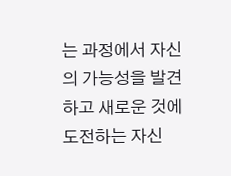는 과정에서 자신의 가능성을 발견하고 새로운 것에 도전하는 자신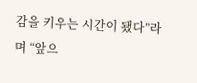감을 키우는 시간이 됐다”라며 “앞으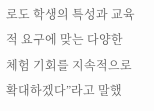로도 학생의 특성과 교육적 요구에 맞는 다양한 체험 기회를 지속적으로 확대하겠다”라고 말했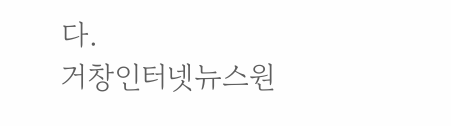다.
거창인터넷뉴스원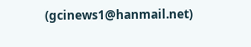(gcinews1@hanmail.net)